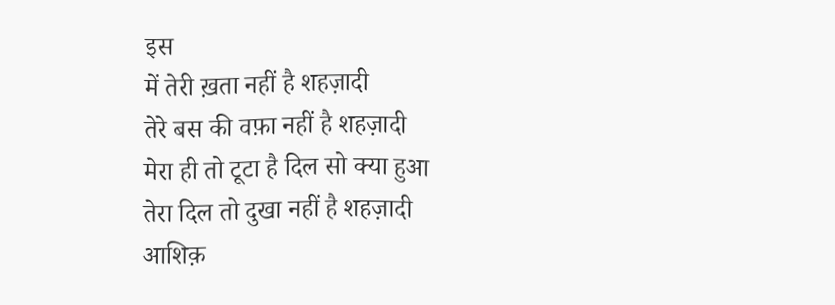इस
में तेरी ख़ता नहीं है शहज़ादी
तेरे बस की वफ़ा नहीं है शहज़ादी
मेरा ही तो टूटा है दिल सो क्या हुआ
तेरा दिल तो दुखा नहीं है शहज़ादी
आशिक़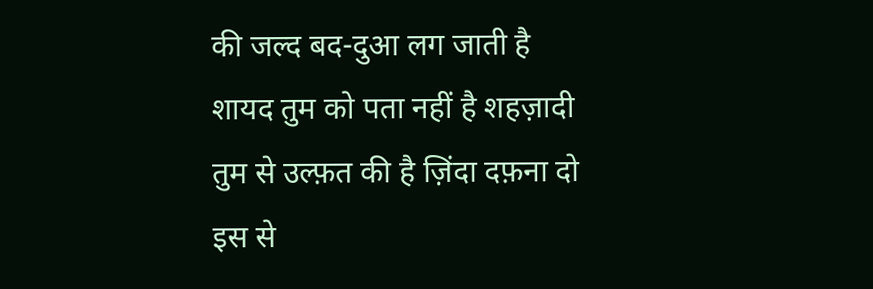की जल्द बद-दुआ लग जाती है
शायद तुम को पता नहीं है शहज़ादी
तुम से उल्फ़त की है ज़िंदा दफ़ना दो
इस से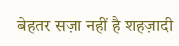बेहतर सज़ा नहीं है शहज़ादी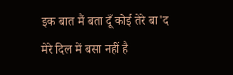इक बात मैं बता दूँ कोई तेरे बा'द
मेरे दिल में बसा नहीं है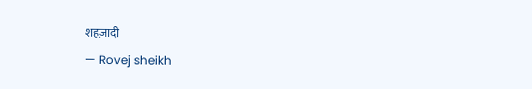शहज़ादी
— Rovej sheikh